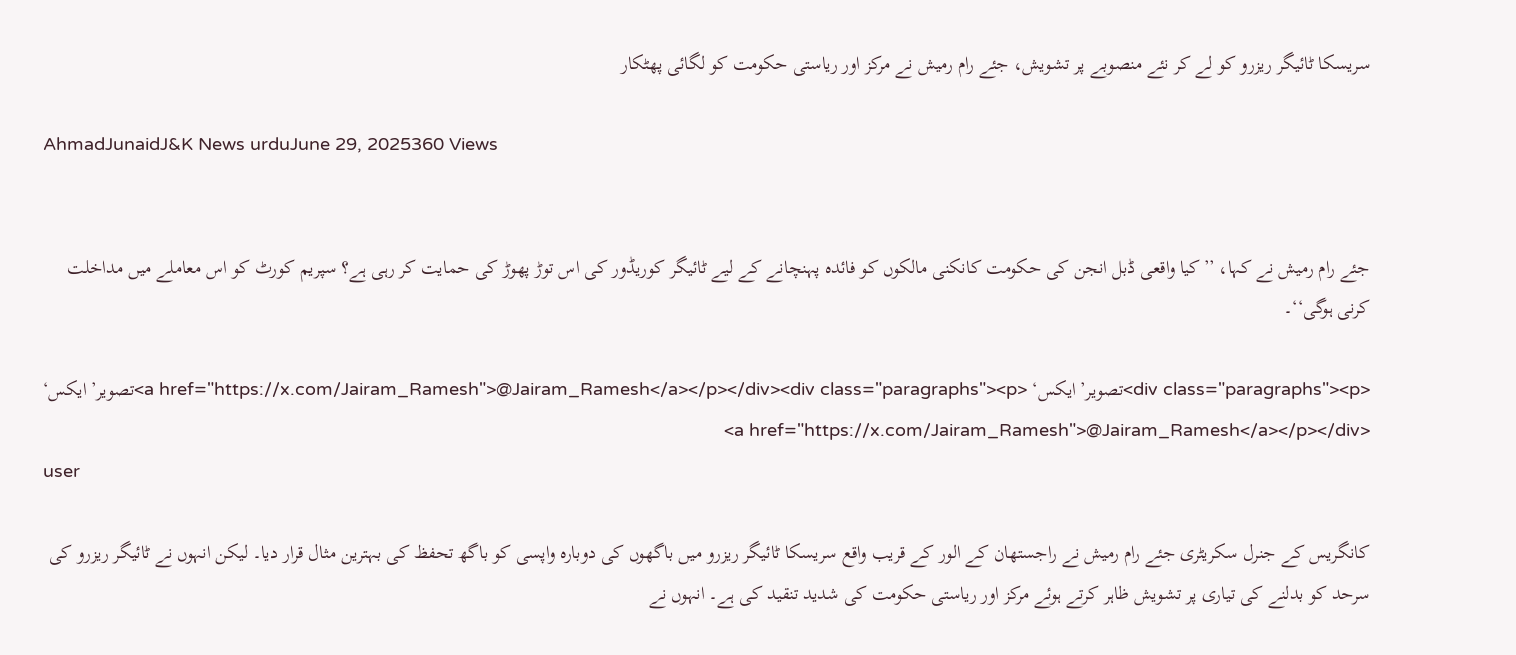سریسکا ٹائیگر ریزرو کو لے کر نئے منصوبے پر تشویش، جئے رام رمیش نے مرکز اور ریاستی حکومت کو لگائی پھٹکار

AhmadJunaidJ&K News urduJune 29, 2025360 Views


جئے رام رمیش نے کہا، ’’کیا واقعی ڈبل انجن کی حکومت کانکنی مالکوں کو فائدہ پہنچانے کے لیے ٹائیگر کوریڈور کی اس توڑ پھوڑ کی حمایت کر رہی ہے؟ سپریم کورٹ کو اس معاملے میں مداخلت کرنی ہوگی‘‘۔

<div class="paragraphs"><p>تصویر’ایکس‘ <a href="https://x.com/Jairam_Ramesh">@Jairam_Ramesh</a></p></div><div class="paragraphs"><p>تصویر’ایکس‘ <a href="https://x.com/Jairam_Ramesh">@Jairam_Ramesh</a></p></div>
user

کانگریس کے جنرل سکریٹری جئے رام رمیش نے راجستھان کے الور کے قریب واقع سریسکا ٹائیگر ریزرو میں باگھوں کی دوبارہ واپسی کو باگھ تحفظ کی بہترین مثال قرار دیا۔ لیکن انہوں نے ٹائیگر ریزرو کی سرحد کو بدلنے کی تیاری پر تشویش ظاہر کرتے ہوئے مرکز اور ریاستی حکومت کی شدید تنقید کی ہے۔ انہوں نے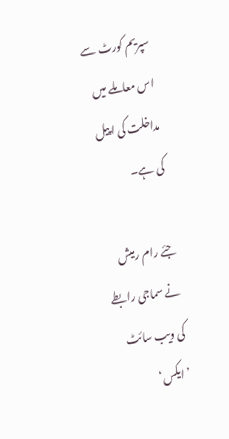سپریم کورٹ سے اس معاملے میں مداخلت کی اپیل کی ہے۔

جئے رام رمیش نے سماجی رابطے کی ویب سائٹ ’ایکس‘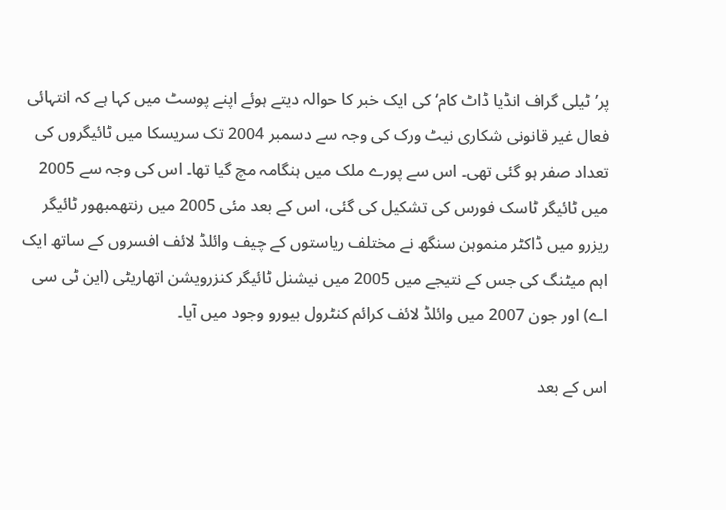پر’ٹیلی گراف انڈیا ڈاٹ کام‘ کی ایک خبر کا حوالہ دیتے ہوئے اپنے پوسٹ میں کہا ہے کہ انتہائی فعال غیر قانونی شکاری نیٹ ورک کی وجہ سے دسمبر 2004 تک سریسکا میں ٹائیگروں کی تعداد صفر ہو گئی تھی۔ اس سے پورے ملک میں ہنگامہ مچ گیا تھا۔ اس کی وجہ سے 2005 میں ٹائیگر ٹاسک فورس کی تشکیل کی گئی، اس کے بعد مئی 2005 میں رنتھمبھور ٹائیگر ریزرو میں ڈاکٹر منموہن سنگھ نے مختلف ریاستوں کے چیف وائلڈ لائف افسروں کے ساتھ ایک اہم میٹنگ کی جس کے نتیجے میں 2005 میں نیشنل ٹائیگر کنزرویشن اتھاریٹی (این ٹی سی اے) اور جون 2007 میں وائلڈ لائف کرائم کنٹرول بیورو وجود میں آیا۔

اس کے بعد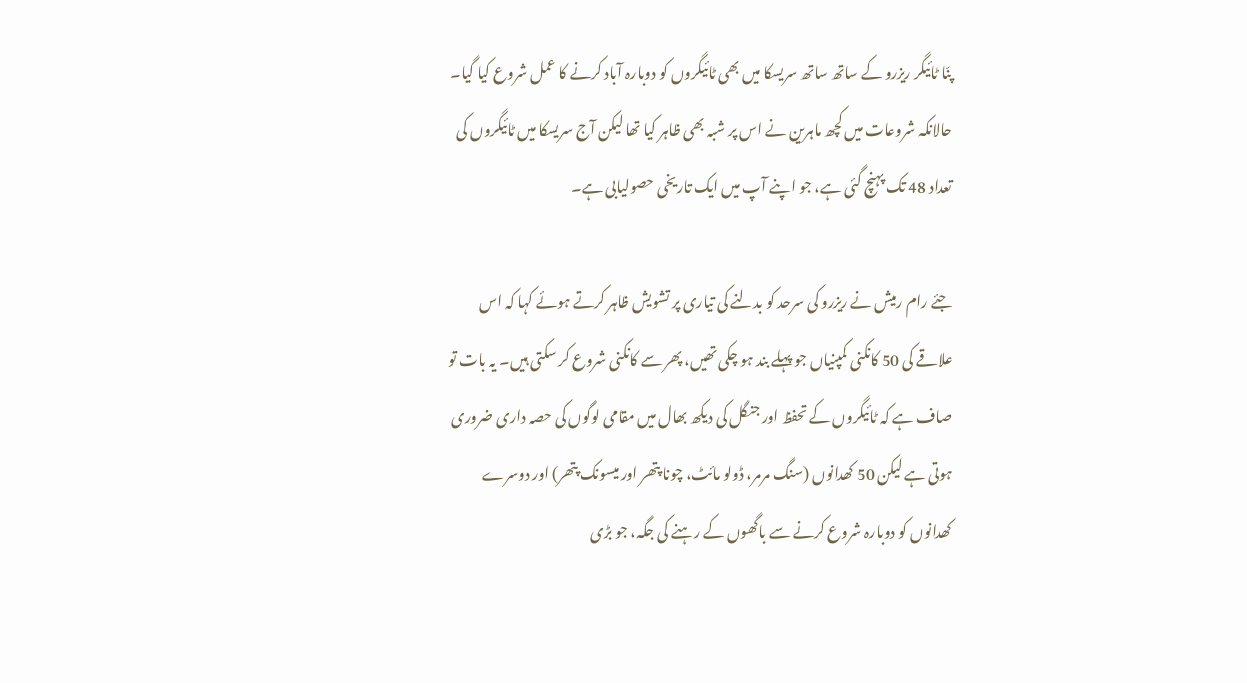پنّا ٹائیگر ریزرو کے ساتھ ساتھ سریسکا میں بھی ٹائیگروں کو دوبارہ آباد کرنے کا عمل شروع کیا گیا۔ حالانکہ شروعات میں کچھ ماہرین نے اس پر شبہ بھی ظاہر کیا تھا لیکن آج سریسکا میں ٹائیگروں کی تعداد 48 تک پہنچ گئی ہے، جو اپنے آپ میں ایک تاریخی حصولیابی ہے۔

جئے رام رمیش نے ریزرو کی سرحد کو بدلنے کی تیاری پر تشویش ظاہر کرتے ہوئے کہا کہ اس علاقے کی 50 کانکنی کمپنیاں جو پہلے بند ہو چکی تھیں، پھر سے کانکنی شروع کر سکتی ہیں۔ یہ بات تو صاف ہے کہ ٹائیگروں کے تحفظ اور جنگل کی دیکھ بھال میں مقامی لوگوں کی حصہ داری ضروری ہوتی ہے لیکن 50 کھدانوں (سنگ مرمر، ڈولو مائٹ، چونا پتھر اور میسونک پتھر) اور دوسرے کھدانوں کو دوبارہ شروع کرنے سے باگھوں کے رہنے کی جگہ، جو بڑی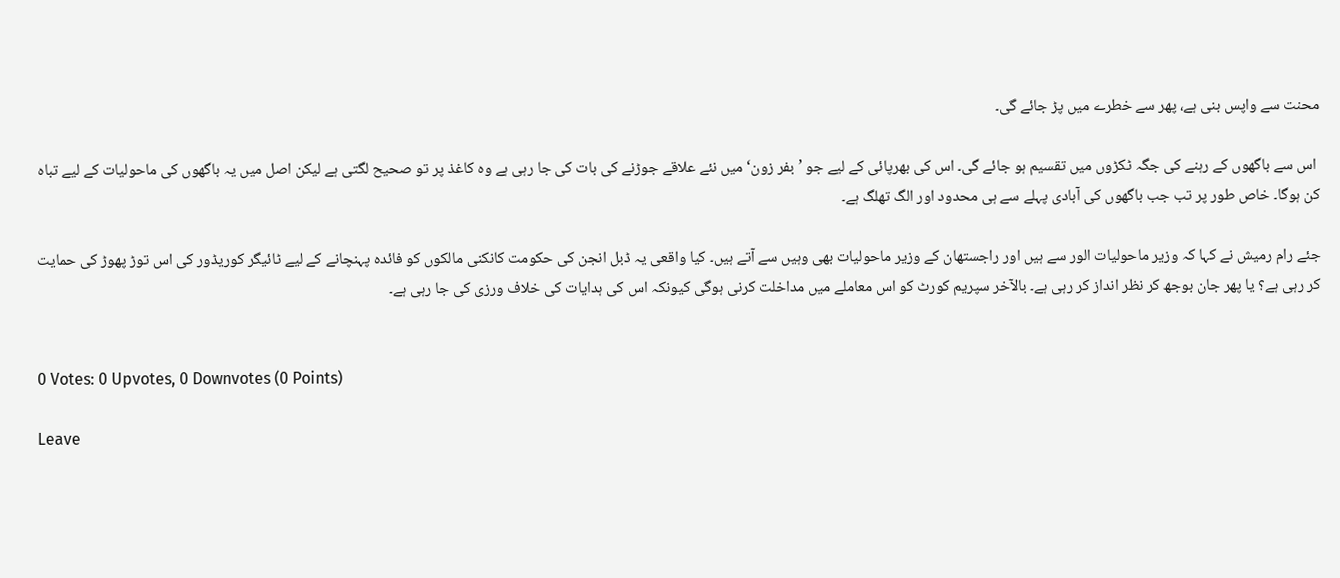محنت سے واپس بنی ہے، پھر سے خطرے میں پڑ جائے گی۔

 اس سے باگھوں کے رہنے کی جگہ ٹکڑوں میں تقسیم ہو جائے گی۔ اس کی بھرپائی کے لیے جو ’بفر زون‘ میں نئے علاقے جوڑنے کی بات کی جا رہی ہے وہ کاغذ پر تو صحیح لگتی ہے لیکن اصل میں یہ باگھوں کی ماحولیات کے لیے تباہ کن ہوگا۔ خاص طور پر تب جب باگھوں کی آبادی پہلے سے ہی محدود اور الگ تھلگ ہے۔

جئے رام رمیش نے کہا کہ وزیر ماحولیات الور سے ہیں اور راجستھان کے وزیر ماحولیات بھی وہیں سے آتے ہیں۔ کیا واقعی یہ ڈبل انجن کی حکومت کانکنی مالکوں کو فائدہ پہنچانے کے لیے ٹائیگر کوریڈور کی اس توڑ پھوڑ کی حمایت کر رہی ہے؟ یا پھر جان بوجھ کر نظر انداز کر رہی ہے۔ بالآخر سپریم کورٹ کو اس معاملے میں مداخلت کرنی ہوگی کیونکہ اس کی ہدایات کی خلاف ورزی کی جا رہی ہے۔


0 Votes: 0 Upvotes, 0 Downvotes (0 Points)

Leave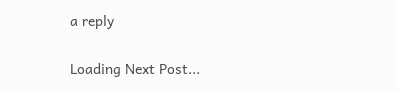a reply

Loading Next Post...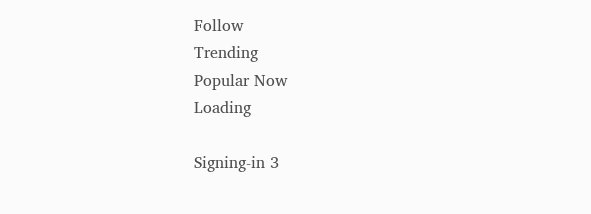Follow
Trending
Popular Now
Loading

Signing-in 3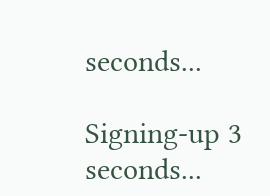seconds...

Signing-up 3 seconds...